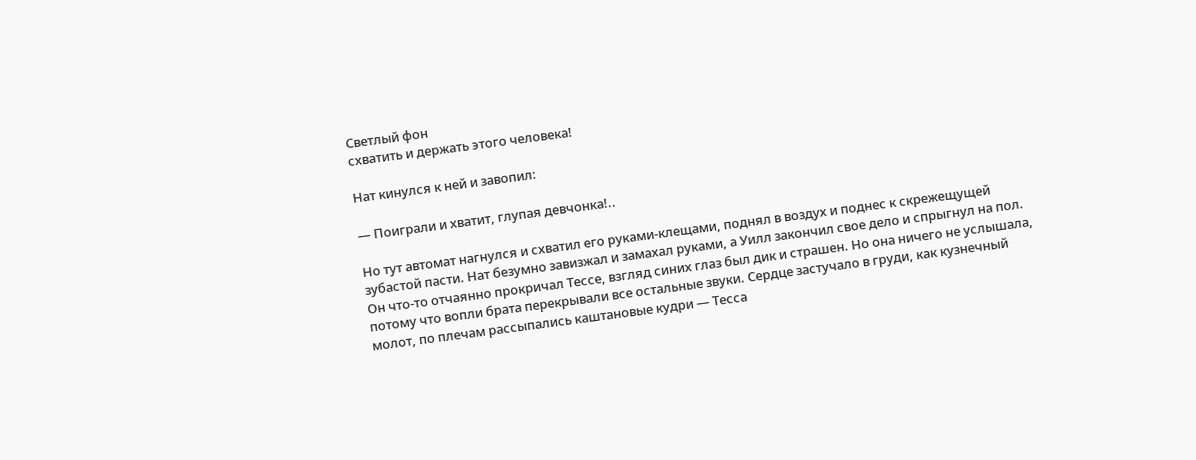Светлый фон
схватить и держать этого человека!

Нат кинулся к ней и завопил:

— Поиграли и хватит, глупая девчонка!..

Но тут автомат нагнулся и схватил его руками-клещами, поднял в воздух и поднес к скрежещущей зубастой пасти. Нат безумно завизжал и замахал руками, а Уилл закончил свое дело и спрыгнул на пол. Он что-то отчаянно прокричал Тессе, взгляд синих глаз был дик и страшен. Но она ничего не услышала, потому что вопли брата перекрывали все остальные звуки. Сердце застучало в груди, как кузнечный молот, по плечам рассыпались каштановые кудри — Тесса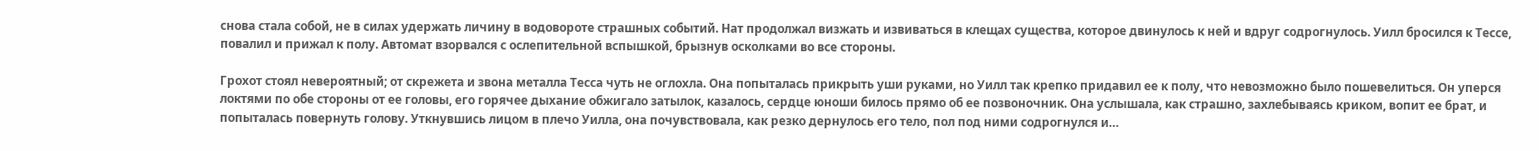снова стала собой, не в силах удержать личину в водовороте страшных событий. Нат продолжал визжать и извиваться в клещах существа, которое двинулось к ней и вдруг содрогнулось. Уилл бросился к Тессе, повалил и прижал к полу. Автомат взорвался с ослепительной вспышкой, брызнув осколками во все стороны.

Грохот стоял невероятный; от скрежета и звона металла Тесса чуть не оглохла. Она попыталась прикрыть уши руками, но Уилл так крепко придавил ее к полу, что невозможно было пошевелиться. Он уперся локтями по обе стороны от ее головы, его горячее дыхание обжигало затылок, казалось, сердце юноши билось прямо об ее позвоночник. Она услышала, как страшно, захлебываясь криком, вопит ее брат, и попыталась повернуть голову. Уткнувшись лицом в плечо Уилла, она почувствовала, как резко дернулось его тело, пол под ними содрогнулся и…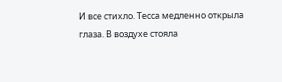И все стихло. Тесса медленно открыла глаза. В воздухе стояла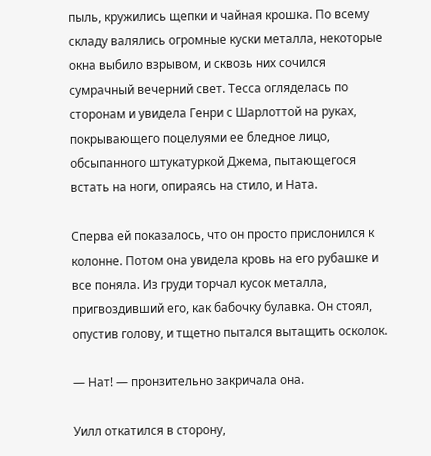пыль, кружились щепки и чайная крошка. По всему складу валялись огромные куски металла, некоторые окна выбило взрывом, и сквозь них сочился сумрачный вечерний свет. Тесса огляделась по сторонам и увидела Генри с Шарлоттой на руках, покрывающего поцелуями ее бледное лицо, обсыпанного штукатуркой Джема, пытающегося встать на ноги, опираясь на стило, и Ната.

Сперва ей показалось, что он просто прислонился к колонне. Потом она увидела кровь на его рубашке и все поняла. Из груди торчал кусок металла, пригвоздивший его, как бабочку булавка. Он стоял, опустив голову, и тщетно пытался вытащить осколок.

— Нат! — пронзительно закричала она.

Уилл откатился в сторону,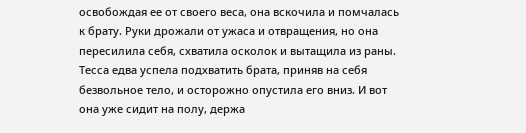освобождая ее от своего веса, она вскочила и помчалась к брату. Руки дрожали от ужаса и отвращения, но она пересилила себя, схватила осколок и вытащила из раны. Тесса едва успела подхватить брата, приняв на себя безвольное тело, и осторожно опустила его вниз. И вот она уже сидит на полу, держа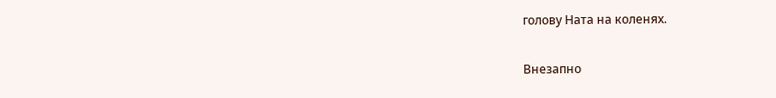голову Ната на коленях.

Внезапно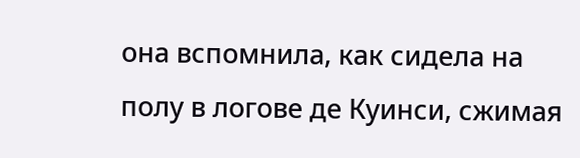она вспомнила, как сидела на полу в логове де Куинси, сжимая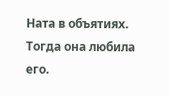Ната в объятиях. Тогда она любила его.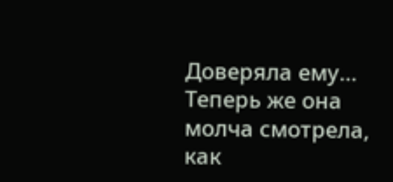Доверяла ему… Теперь же она молча смотрела, как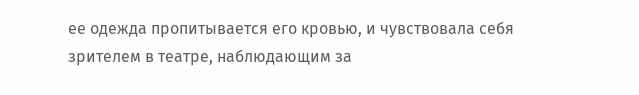ее одежда пропитывается его кровью, и чувствовала себя зрителем в театре, наблюдающим за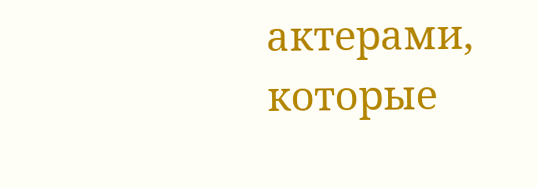актерами, которые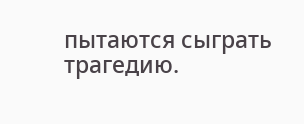пытаются сыграть трагедию.